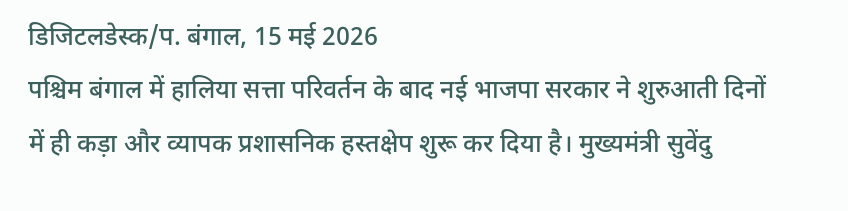डिजिटलडेस्क/प. बंगाल, 15 मई 2026
पश्चिम बंगाल में हालिया सत्ता परिवर्तन के बाद नई भाजपा सरकार ने शुरुआती दिनों में ही कड़ा और व्यापक प्रशासनिक हस्तक्षेप शुरू कर दिया है। मुख्यमंत्री सुवेंदु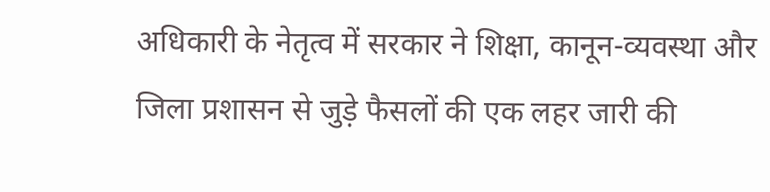अधिकारी के नेतृत्व में सरकार ने शिक्षा, कानून-व्यवस्था और जिला प्रशासन से जुड़े फैसलों की एक लहर जारी की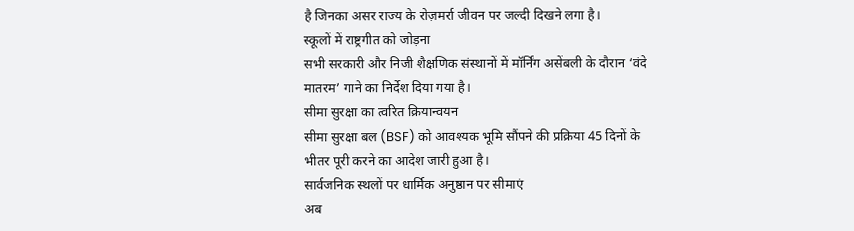है जिनका असर राज्य के रोज़मर्रा जीवन पर जल्दी दिखने लगा है।
स्कूलों में राष्ट्रगीत को जोड़ना
सभी सरकारी और निजी शैक्षणिक संस्थानों में मॉर्निंग असेंबली के दौरान ‘वंदे मातरम’ गाने का निर्देश दिया गया है।
सीमा सुरक्षा का त्वरित क्रियान्वयन
सीमा सुरक्षा बल (BSF) को आवश्यक भूमि सौंपने की प्रक्रिया 45 दिनों के भीतर पूरी करने का आदेश जारी हुआ है।
सार्वजनिक स्थलों पर धार्मिक अनुष्ठान पर सीमाएं
अब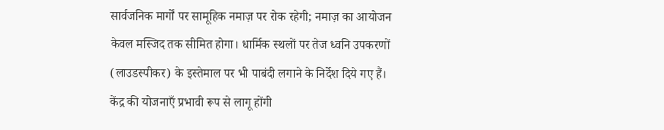सार्वजनिक मार्गों पर सामूहिक नमाज़ पर रोक रहेगी; नमाज़ का आयोजन केवल मस्जिद तक सीमित होगा। धार्मिक स्थलों पर तेज ध्वनि उपकरणों (लाउडस्पीकर) के इस्तेमाल पर भी पाबंदी लगाने के निर्देश दिये गए हैं।
केंद्र की योजनाएँ प्रभावी रूप से लागू होंगी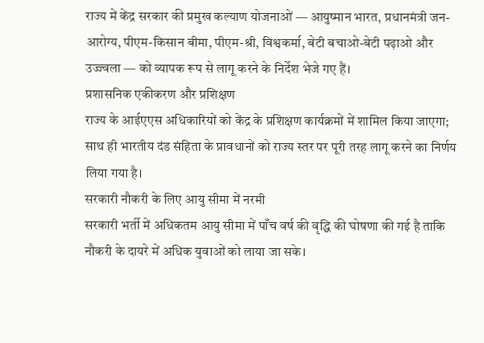राज्य में केंद्र सरकार की प्रमुख कल्याण योजनाओं — आयुष्मान भारत, प्रधानमंत्री जन-आरोग्य, पीएम-किसान बीमा, पीएम-श्री, विश्वकर्मा, बेटी बचाओ-बेटी पढ़ाओ और उज्ज्वला — को व्यापक रूप से लागू करने के निर्देश भेजे गए हैं।
प्रशासनिक एकीकरण और प्रशिक्षण
राज्य के आईएएस अधिकारियों को केंद्र के प्रशिक्षण कार्यक्रमों में शामिल किया जाएगा; साथ ही भारतीय दंड संहिता के प्रावधानों को राज्य स्तर पर पूरी तरह लागू करने का निर्णय लिया गया है।
सरकारी नौकरी के लिए आयु सीमा में नरमी
सरकारी भर्ती में अधिकतम आयु सीमा में पाँच वर्ष की वृद्धि की घोषणा की गई है ताकि नौकरी के दायरे में अधिक युवाओं को लाया जा सके।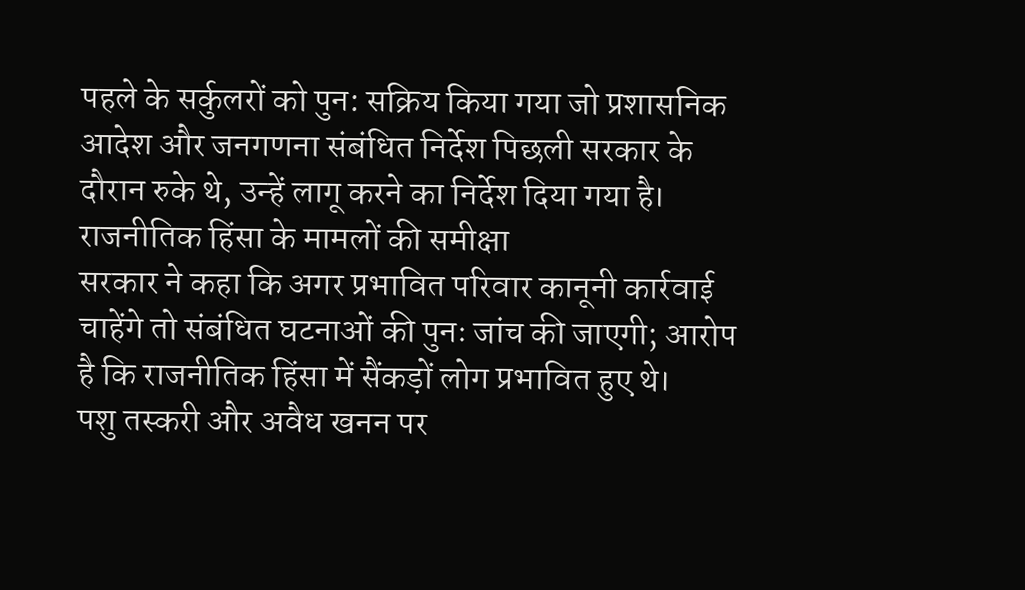पहले के सर्कुलरों को पुन: सक्रिय किया गया जो प्रशासनिक आदेश और जनगणना संबंधित निर्देश पिछली सरकार के दौरान रुके थे, उन्हें लागू करने का निर्देश दिया गया है।
राजनीतिक हिंसा के मामलों की समीक्षा
सरकार ने कहा कि अगर प्रभावित परिवार कानूनी कार्रवाई चाहेंगे तो संबंधित घटनाओं की पुनः जांच की जाएगी; आरोप है कि राजनीतिक हिंसा में सैंकड़ों लोग प्रभावित हुए थे।
पशु तस्करी और अवैध खनन पर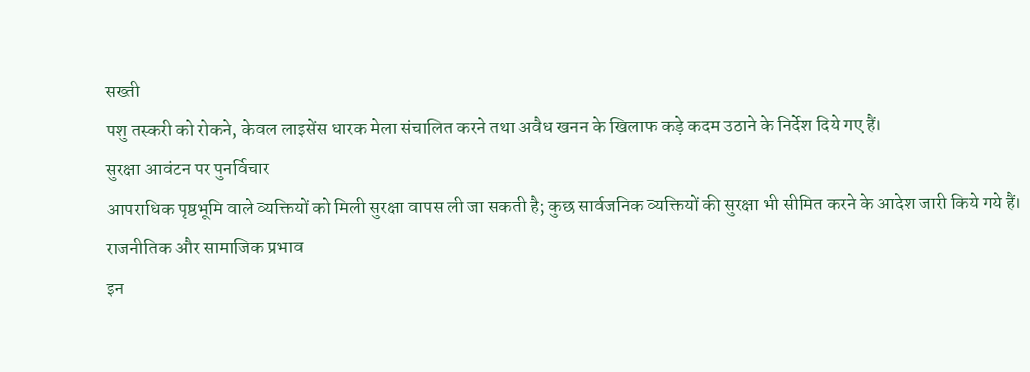सख्ती
पशु तस्करी को रोकने, केवल लाइसेंस धारक मेला संचालित करने तथा अवैध खनन के खिलाफ कड़े कदम उठाने के निर्देश दिये गए हैं।
सुरक्षा आवंटन पर पुनर्विचार
आपराधिक पृष्ठभूमि वाले व्यक्तियों को मिली सुरक्षा वापस ली जा सकती है; कुछ सार्वजनिक व्यक्तियों की सुरक्षा भी सीमित करने के आदेश जारी किये गये हैं।
राजनीतिक और सामाजिक प्रभाव
इन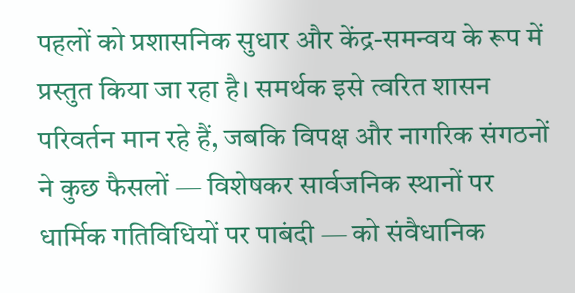पहलों को प्रशासनिक सुधार और केंद्र-समन्वय के रूप में प्रस्तुत किया जा रहा है। समर्थक इसे त्वरित शासन परिवर्तन मान रहे हैं, जबकि विपक्ष और नागरिक संगठनों ने कुछ फैसलों — विशेषकर सार्वजनिक स्थानों पर धार्मिक गतिविधियों पर पाबंदी — को संवैधानिक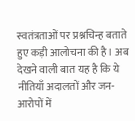स्वतंत्रताओं पर प्रश्नचिन्ह बताते हुए कड़ी आलोचना की है। अब देखने वाली बात यह है कि ये नीतियाँ अदालतों और जन-आरोपों में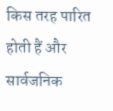किस तरह पारित होती हैं और सार्वजनिक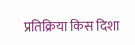प्रतिक्रिया किस दिशा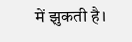में झुकती है।